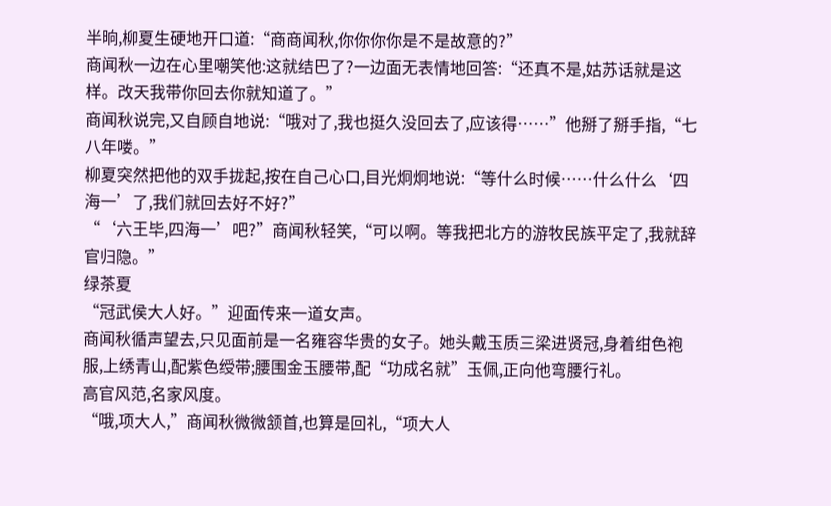半晌,柳夏生硬地开口道:“商商闻秋,你你你你是不是故意的?”
商闻秋一边在心里嘲笑他:这就结巴了?一边面无表情地回答:“还真不是,姑苏话就是这样。改天我带你回去你就知道了。”
商闻秋说完,又自顾自地说:“哦对了,我也挺久没回去了,应该得……”他掰了掰手指,“七八年喽。”
柳夏突然把他的双手拢起,按在自己心口,目光炯炯地说:“等什么时候……什么什么‘四海一’了,我们就回去好不好?”
“‘六王毕,四海一’吧?”商闻秋轻笑,“可以啊。等我把北方的游牧民族平定了,我就辞官归隐。”
绿茶夏
“冠武侯大人好。”迎面传来一道女声。
商闻秋循声望去,只见面前是一名雍容华贵的女子。她头戴玉质三梁进贤冠,身着绀色袍服,上绣青山,配紫色绶带;腰围金玉腰带,配“功成名就”玉佩,正向他弯腰行礼。
高官风范,名家风度。
“哦,项大人,”商闻秋微微颔首,也算是回礼,“项大人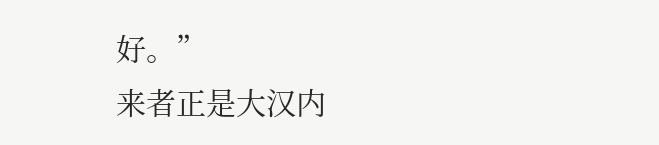好。”
来者正是大汉内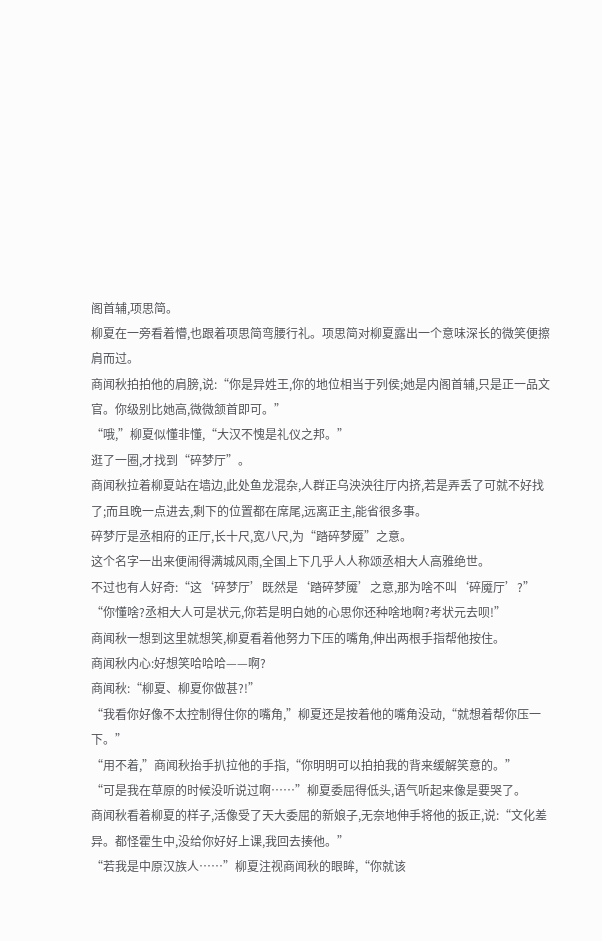阁首辅,项思简。
柳夏在一旁看着懵,也跟着项思简弯腰行礼。项思简对柳夏露出一个意味深长的微笑便擦肩而过。
商闻秋拍拍他的肩膀,说:“你是异姓王,你的地位相当于列侯;她是内阁首辅,只是正一品文官。你级别比她高,微微颔首即可。”
“哦,”柳夏似懂非懂,“大汉不愧是礼仪之邦。”
逛了一圈,才找到“碎梦厅”。
商闻秋拉着柳夏站在墙边,此处鱼龙混杂,人群正乌泱泱往厅内挤,若是弄丢了可就不好找了;而且晚一点进去,剩下的位置都在席尾,远离正主,能省很多事。
碎梦厅是丞相府的正厅,长十尺,宽八尺,为“踏碎梦魇”之意。
这个名字一出来便闹得满城风雨,全国上下几乎人人称颂丞相大人高雅绝世。
不过也有人好奇:“这‘碎梦厅’既然是‘踏碎梦魇’之意,那为啥不叫‘碎魇厅’?”
“你懂啥?丞相大人可是状元,你若是明白她的心思你还种啥地啊?考状元去呗!”
商闻秋一想到这里就想笑,柳夏看着他努力下压的嘴角,伸出两根手指帮他按住。
商闻秋内心:好想笑哈哈哈——啊?
商闻秋:“柳夏、柳夏你做甚?!”
“我看你好像不太控制得住你的嘴角,”柳夏还是按着他的嘴角没动,“就想着帮你压一下。”
“用不着,”商闻秋抬手扒拉他的手指,“你明明可以拍拍我的背来缓解笑意的。”
“可是我在草原的时候没听说过啊……”柳夏委屈得低头,语气听起来像是要哭了。
商闻秋看着柳夏的样子,活像受了天大委屈的新娘子,无奈地伸手将他的扳正,说:“文化差异。都怪霍生中,没给你好好上课,我回去揍他。”
“若我是中原汉族人……”柳夏注视商闻秋的眼眸,“你就该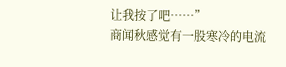让我按了吧……”
商闻秋感觉有一股寒冷的电流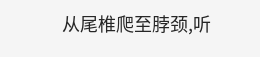从尾椎爬至脖颈,听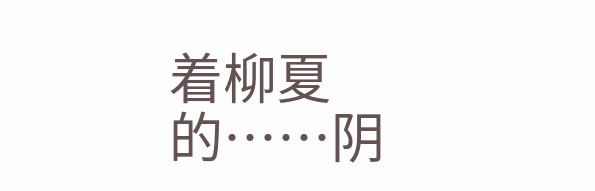着柳夏的……阴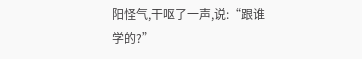阳怪气,干呕了一声,说:“跟谁学的?”